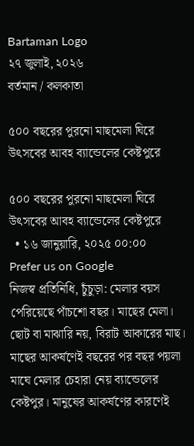Bartaman Logo
২৭ জুলাই, ২০২৬
বর্তমান / কলকাতা

৫০০ বছরের পুরনো মাছমেলা ঘিরে উৎসবের আবহ ব্যান্ডেলের কেষ্টপুরে

৫০০ বছরের পুরনো মাছমেলা ঘিরে উৎসবের আবহ ব্যান্ডেলের কেষ্টপুরে
  • ১৬ জানুয়ারি, ২০২৫ ০০:০০
Prefer us on Google
নিজস্ব প্রতিনিধি, চুঁচুড়া: মেলার বয়স পেরিয়েছে পাঁচশো বছর। মাছের মেলা। ছোট বা মাঝারি নয়, বিরাট আকারের মাছ। মাছের আকর্ষণেই বছরের পর বছর পয়লা মাঘে মেলার চেহারা নেয় ব্যান্ডেলের কেষ্টপুর। মানুষের আকর্ষণের কারণেই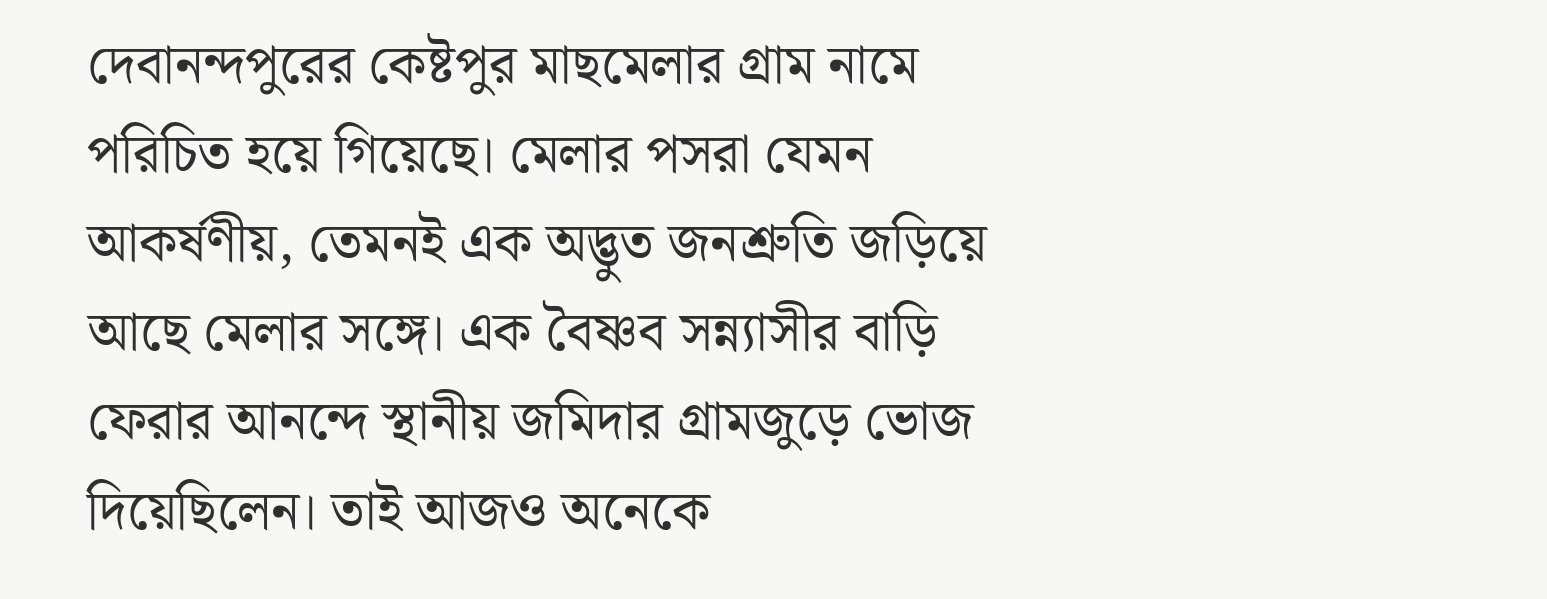দেবানন্দপুরের কেষ্টপুর মাছমেলার গ্রাম নামে পরিচিত হয়ে গিয়েছে। মেলার পসরা যেমন আকর্ষণীয়, তেমনই এক অদ্ভুত জনশ্রুতি জড়িয়ে আছে মেলার সঙ্গে। এক বৈষ্ণব সন্ন্যাসীর বাড়ি ফেরার আনন্দে স্থানীয় জমিদার গ্রামজুড়ে ভোজ দিয়েছিলেন। তাই আ‌জও অনেকে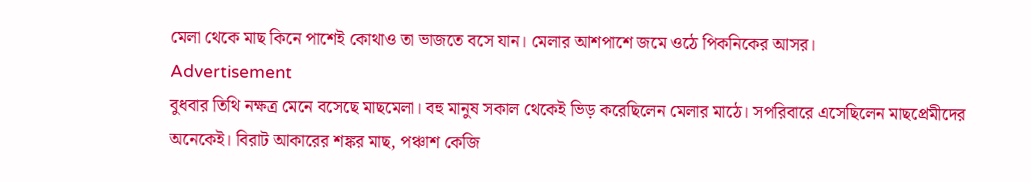মেলা থেকে মাছ কিনে পাশেই কোথাও তা ভাজতে বসে যান। মেলার আশপাশে জমে ওঠে পিকনিকের আসর।
Advertisement
বুধবার তিথি নক্ষত্র মেনে বসেছে মাছমেলা। বহু মানুষ সকাল থেকেই ভিড় করেছিলেন মেলার মাঠে। সপরিবারে এসেছিলেন মাছপ্রেমীদের অনেকেই। বিরাট আকারের শঙ্কর মাছ, পঞ্চাশ কেজি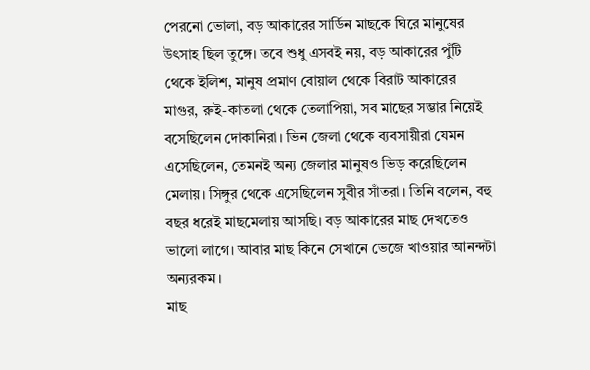পেরনো ভোলা, বড় আকারের সার্ডিন মাছকে ঘিরে মানুষের উৎসাহ ছিল তুঙ্গে। তবে শুধু এসবই নয়, বড় আকারের পুঁটি থেকে ইলিশ, মানুষ প্রমাণ বোয়াল থেকে বিরাট আকারের মাগুর, রুই-কাতলা থেকে তেলাপিয়া, সব মাছের সম্ভার নিয়েই বসেছিলেন দোকানিরা। ভিন জেলা থেকে ব্যবসায়ীরা যেমন এসেছিলেন, তেমনই অন্য জেলার মানুষও ভিড় করেছিলেন মেলায়। সিঙ্গুর থেকে এসেছিলেন সুবীর সাঁতরা। তিনি বলেন, বহু বছর ধরেই মাছমেলায় আসছি। বড় আকারের মাছ দেখতেও ভালো লাগে। আবার মাছ কিনে সেখানে ভেজে খাওয়ার আনন্দটা অন্যরকম।
মাছ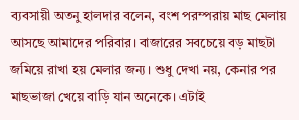ব্যবসায়ী অতনু হালদার বলেন, বংশ পরম্পরায় মাছ মেলায় আসছে আমাদের পরিবার। বাজারের সবচেয়ে বড় মাছটা জমিয়ে রাখা হয় মেলার জন্য। শুধু দেখা নয়, কেনার পর মাছভাজা খেয়ে বাড়ি যান অনেকে। এটাই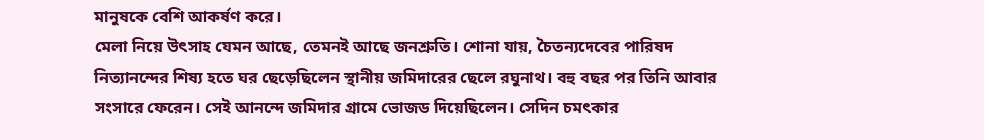মানুষকে বেশি আকর্ষণ করে।
মেলা নিয়ে উৎসাহ যেমন আছে, তেমনই আছে জনশ্রুতি। শোনা যায়, চৈতন্যদেবের পারিষদ নিত্যানন্দের শিষ্য হতে ঘর ছেড়েছিলেন স্থানীয় জমিদারের ছেলে রঘুনাথ। বহু বছর পর তিনি আবার সংসারে ফেরেন। সেই আনন্দে জমিদার গ্রামে ভোজড দিয়েছিলেন। সেদিন চমৎকার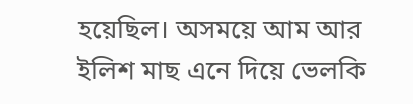হয়েছিল। অসময়ে আম আর ইলিশ মাছ এনে দিয়ে ভেলকি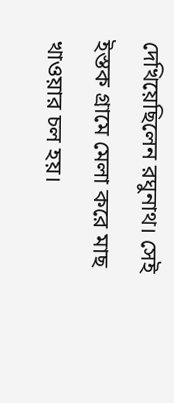দেখিয়েছিলেন রঘুনাথ। সেই ইস্তক গ্রামে মেলা করে মাছ খাওয়ার চল হয়।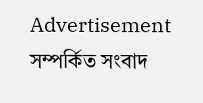Advertisement
সম্পর্কিত সংবাদ